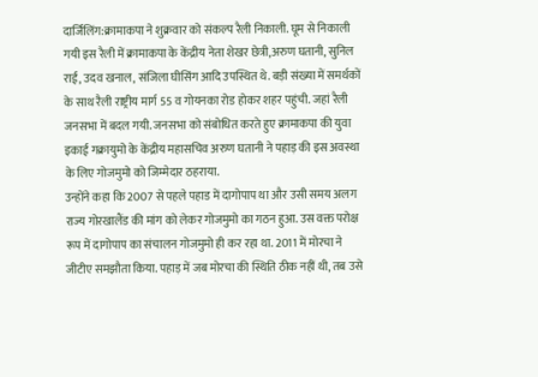दार्जिलिंग:क्रामाकपा ने शुक्रवार को संकल्प रैली निकाली. घूम से निकाली गयी इस रैली में क्रामाकपा के केंद्रीय नेता शेखर छेत्री,अरुण घतानी, सुनिल राई, उदव खनाल, संजिला घीसिंग आदि उपस्थित थे. बड़ी संख्या में समर्थकों के साथ रैली राष्ट्रीय मार्ग 55 व गोयनका रोड होकर शहर पहुंची. जहां रैली जनसभा में बदल गयी. जनसभा को संबोधित करते हुए क्रामाकपा की युवा इकाई गक्रायुमो के केंद्रीय महासचिव अरुण घतानी ने पहाड़ की इस अवस्था के लिए गोजमुमो को जिम्मेदार ठहराया.
उन्होंने कहा कि 2007 से पहले पहाड में दागोपाप था और उसी समय अलग राज्य गोरखालैंड की मांग को लेकर गोजमुमो का गठन हुआ. उस वक्त परोक्ष रूप में दागोपाप का संचालन गोजमुमो ही कर रहा था. 2011 में मोरचा ने जीटीए समझौता किया. पहाड़ में जब मोरचा की स्थिति ठीक नहीं थी, तब उसे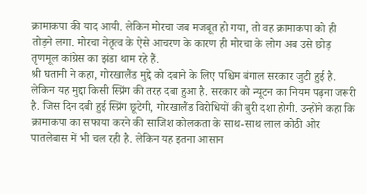क्रामाकपा की याद आयी. लेकिन मोरचा जब मजबूत हो गया, तो वह क्रामाकपा को ही तोड़ने लगा. मोरचा नेतृत्व के ऐसे आचरण के कारण ही मोरचा के लोग अब उसे छोड़ तृणमूल कांग्रेस का झंडा थाम रहे हैं.
श्री घतानी ने कहा, गोरखालैंड मुद्दे को दबाने के लिए पश्चिम बंगाल सरकार जुटी हुई है. लेकिन यह मुद्दा किसी स्प्रिंग की तरह दबा हुआ है. सरकार को न्यूटन का नियम पढ़ना जरूरी है. जिस दिन दबी हुई स्प्रिंग छूटेगी, गोरखालैंड विरोधियों की बुरी दशा होगी. उन्होंने कहा कि क्रामाकपा का सफाया करने की साजिश कोलकता के साथ-साथ लाल कोठी ओर पातलेबास में भी चल रही है. लेकिन यह इतना आसान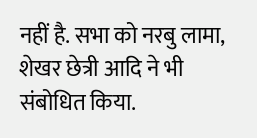नहीं है. सभा को नरबु लामा, शेखर छेत्री आदि ने भी संबोधित किया.